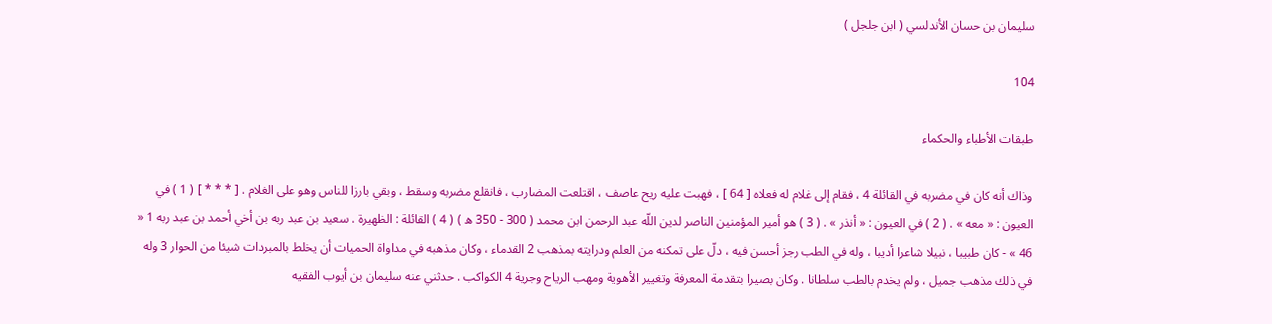سليمان بن حسان الأندلسي ( ابن جلجل )

104

طبقات الأطباء والحكماء

وذاك أنه كان في مضربه في القائلة 4 ، فقام إلى غلام له فعلاه [ 64 ] ، فهبت عليه ريح عاصف ، اقتلعت المضارب ، فانقلع مضربه وسقط ، وبقي بارزا للناس وهو على الغلام . [ * * * ] ( 1 ) في العيون : « معه » . ( 2 ) في العيون : « أنذر » . ( 3 ) هو أمير المؤمنين الناصر لدين اللّه عبد الرحمن ابن محمد ( 300 - 350 ه ) ( 4 ) القائلة : الظهيرة . سعيد بن عبد ربه بن أخي أحمد بن عبد ربه 1 « 46 » - كان طبيبا ، نبيلا شاعرا أديبا ، وله في الطب رجز أحسن فيه ، دلّ على تمكنه من العلم ودرايته بمذهب 2 القدماء ، وكان مذهبه في مداواة الحميات أن يخلط بالمبردات شيئا من الحوار 3 وله في ذلك مذهب جميل ، ولم يخدم بالطب سلطانا . وكان بصيرا بتقدمة المعرفة وتغيير الأهوية ومهب الرياح وجرية 4 الكواكب . حدثني عنه سليمان بن أيوب الفقيه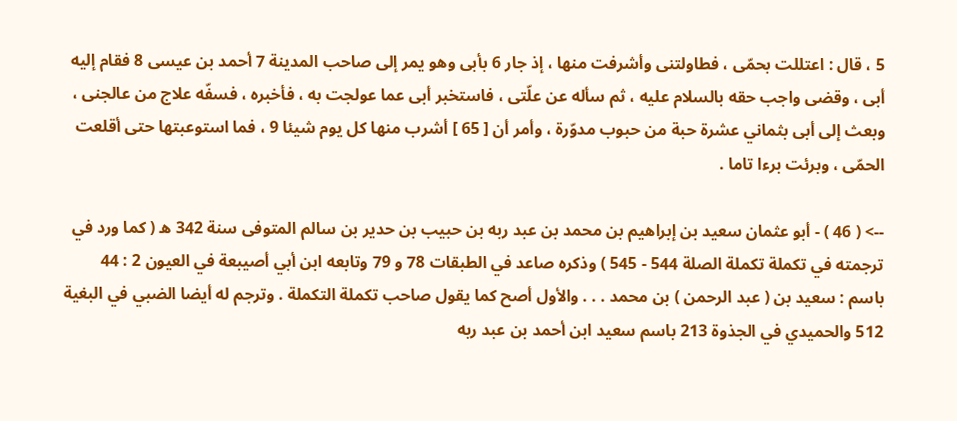5 ، قال : اعتللت بحمّى ، فطاولتنى وأشرفت منها ، إذ جار 6 بأبى وهو يمر إلى صاحب المدينة 7 أحمد بن عيسى 8 فقام إليه أبى ، وقضى واجب حقه بالسلام عليه ، ثم سأله عن علّتى ، فاستخبر أبى عما عولجت به ، فأخبره ، فسفّه علاج من عالجنى ، وبعث إلى أبى بثماني عشرة حبة من حبوب مدوّرة ، وأمر أن [ 65 ] أشرب منها كل يوم شيئا 9 ، فما استوعبتها حتى أقلعت الحمّى ، وبرئت برءا تاما .

--> ( 46 ) - أبو عثمان سعيد بن إبراهيم بن محمد بن عبد ربه بن حبيب بن حدير بن سالم المتوفى سنة 342 ه ( كما ورد في ترجمته في تكملة تكملة الصلة 544 - 545 ) وذكره صاعد في الطبقات 78 و 79 وتابعه ابن أبي أصيبعة في العيون 2 : 44 باسم : سعيد بن ( عبد الرحمن ) بن محمد . . . والأول أصح كما يقول صاحب تكملة التكملة . وترجم له أيضا الضبي في البغية 512 والحميدي في الجذوة 213 باسم سعيد ابن أحمد بن عبد ربه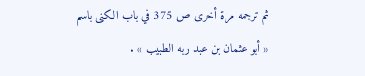ثم ترجمه مرة أخرى ص 375 في باب الكنى باسم « أبو عثمان بن عبد ربه الطبيب » .